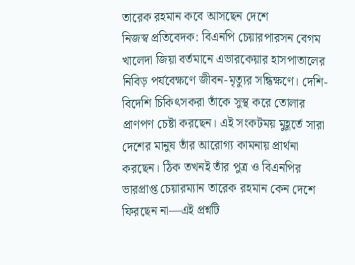তারেক রহমান কবে আসছেন দেশে
নিজস্ব প্রতিবেদক: বিএনপি চেয়ারপারসন বেগম খালেদা জিয়া বর্তমানে এভারকেয়ার হাসপাতালের নিবিড় পর্যবেক্ষণে জীবন-মৃত্যুর সন্ধিক্ষণে। দেশি-বিদেশি চিকিৎসকরা তাঁকে সুস্থ করে তোলার প্রাণপণ চেষ্টা করছেন। এই সংকটময় মুহূর্তে সারা দেশের মানুষ তাঁর আরোগ্য কামনায় প্রার্থনা করছেন। ঠিক তখনই তাঁর পুত্র ও বিএনপির ভারপ্রাপ্ত চেয়ারম্যান তারেক রহমান কেন দেশে ফিরছেন না—এই প্রশ্নটি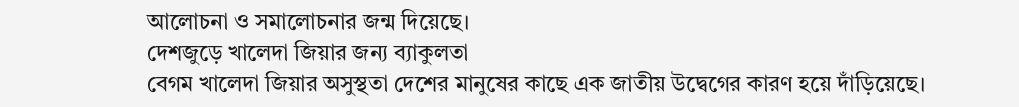আলোচনা ও সমালোচনার জন্ম দিয়েছে।
দেশজুড়ে খালেদা জিয়ার জন্য ব্যাকুলতা
বেগম খালেদা জিয়ার অসুস্থতা দেশের মানুষের কাছে এক জাতীয় উদ্বেগের কারণ হয়ে দাঁড়িয়েছে।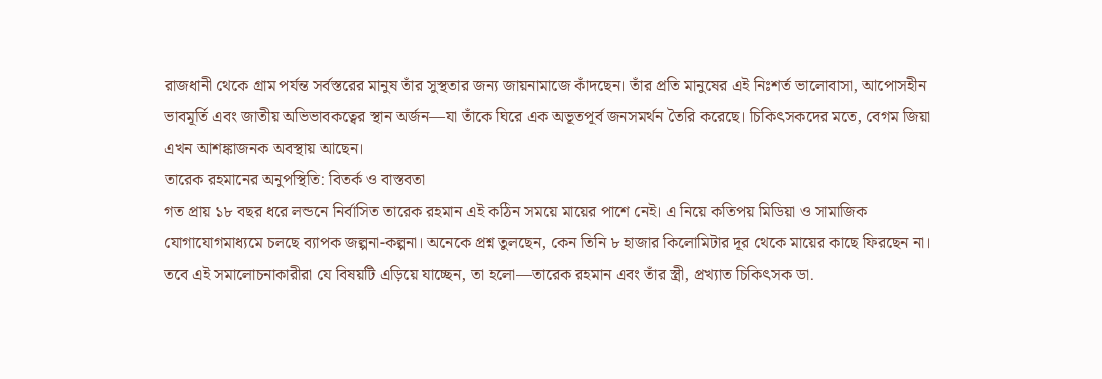রাজধানী থেকে গ্রাম পর্যন্ত সর্বস্তরের মানুষ তাঁর সুস্থতার জন্য জায়নামাজে কাঁদছেন। তাঁর প্রতি মানুষের এই নিঃশর্ত ভালোবাসা, আপোসহীন ভাবমূর্তি এবং জাতীয় অভিভাবকত্বের স্থান অর্জন—যা তাঁকে ঘিরে এক অভূতপূর্ব জনসমর্থন তৈরি করেছে। চিকিৎসকদের মতে, বেগম জিয়া এখন আশঙ্কাজনক অবস্থায় আছেন।
তারেক রহমানের অনুপস্থিতি: বিতর্ক ও বাস্তবতা
গত প্রায় ১৮ বছর ধরে লন্ডনে নির্বাসিত তারেক রহমান এই কঠিন সময়ে মায়ের পাশে নেই। এ নিয়ে কতিপয় মিডিয়া ও সামাজিক যোগাযোগমাধ্যমে চলছে ব্যাপক জল্পনা-কল্পনা। অনেকে প্রশ্ন তুলছেন, কেন তিনি ৮ হাজার কিলোমিটার দূর থেকে মায়ের কাছে ফিরছেন না।
তবে এই সমালোচনাকারীরা যে বিষয়টি এড়িয়ে যাচ্ছেন, তা হলো—তারেক রহমান এবং তাঁর স্ত্রী, প্রখ্যাত চিকিৎসক ডা.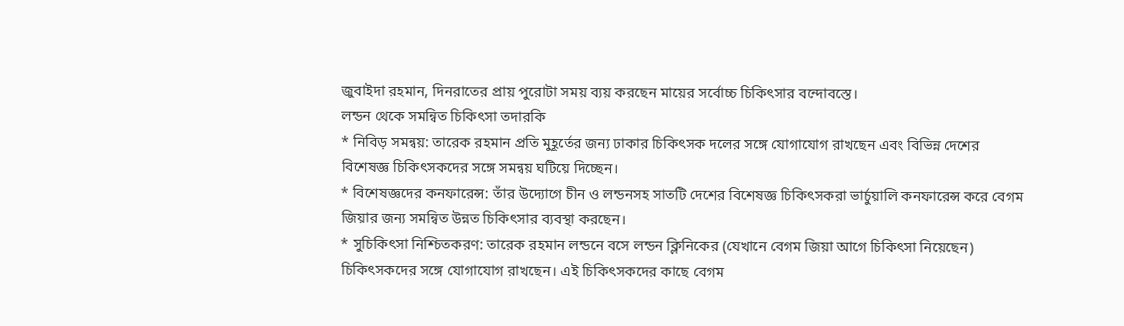জুবাইদা রহমান, দিনরাতের প্রায় পুরোটা সময় ব্যয় করছেন মায়ের সর্বোচ্চ চিকিৎসার বন্দোবস্তে।
লন্ডন থেকে সমন্বিত চিকিৎসা তদারকি
* নিবিড় সমন্বয়: তারেক রহমান প্রতি মুহূর্তের জন্য ঢাকার চিকিৎসক দলের সঙ্গে যোগাযোগ রাখছেন এবং বিভিন্ন দেশের বিশেষজ্ঞ চিকিৎসকদের সঙ্গে সমন্বয় ঘটিয়ে দিচ্ছেন।
* বিশেষজ্ঞদের কনফারেন্স: তাঁর উদ্যোগে চীন ও লন্ডনসহ সাতটি দেশের বিশেষজ্ঞ চিকিৎসকরা ভার্চুয়ালি কনফারেন্স করে বেগম জিয়ার জন্য সমন্বিত উন্নত চিকিৎসার ব্যবস্থা করছেন।
* সুচিকিৎসা নিশ্চিতকরণ: তারেক রহমান লন্ডনে বসে লন্ডন ক্লিনিকের (যেখানে বেগম জিয়া আগে চিকিৎসা নিয়েছেন) চিকিৎসকদের সঙ্গে যোগাযোগ রাখছেন। এই চিকিৎসকদের কাছে বেগম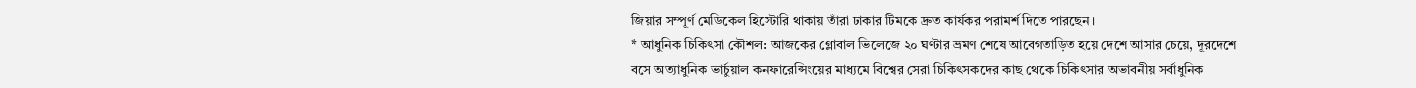জিয়ার সম্পূর্ণ মেডিকেল হিস্টোরি থাকায় তাঁরা ঢাকার টিমকে দ্রুত কার্যকর পরামর্শ দিতে পারছেন।
* আধুনিক চিকিৎসা কৌশল: আজকের গ্লোবাল ভিলেজে ২০ ঘণ্টার ভ্রমণ শেষে আবেগতাড়িত হয়ে দেশে আসার চেয়ে, দূরদেশে বসে অত্যাধুনিক ভার্চুয়াল কনফারেন্সিংয়ের মাধ্যমে বিশ্বের সেরা চিকিৎসকদের কাছ থেকে চিকিৎসার অভাবনীয় সর্বাধুনিক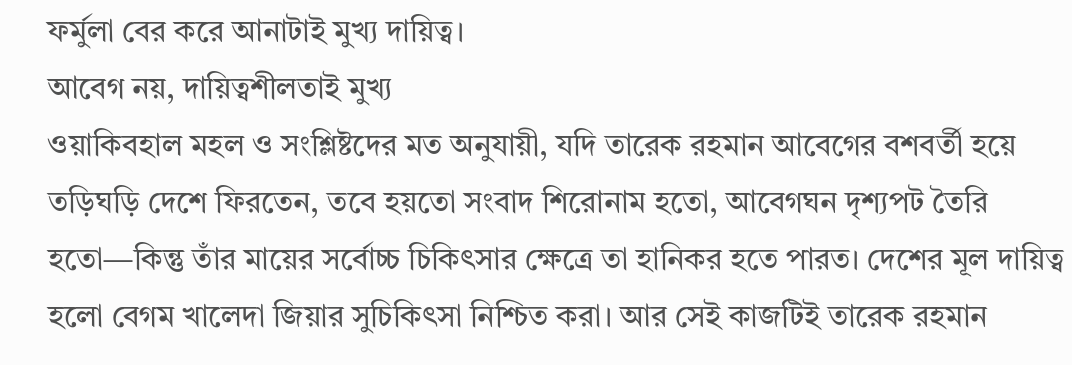ফর্মুলা বের করে আনাটাই মুখ্য দায়িত্ব।
আবেগ নয়, দায়িত্বশীলতাই মুখ্য
ওয়াকিবহাল মহল ও সংশ্লিষ্টদের মত অনুযায়ী, যদি তারেক রহমান আবেগের বশবর্তী হয়ে তড়িঘড়ি দেশে ফিরতেন, তবে হয়তো সংবাদ শিরোনাম হতো, আবেগঘন দৃশ্যপট তৈরি হতো—কিন্তু তাঁর মায়ের সর্বোচ্চ চিকিৎসার ক্ষেত্রে তা হানিকর হতে পারত। দেশের মূল দায়িত্ব হলো বেগম খালেদা জিয়ার সুচিকিৎসা নিশ্চিত করা। আর সেই কাজটিই তারেক রহমান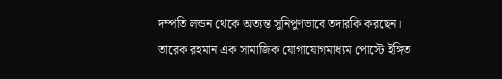দম্পতি লন্ডন থেকে অত্যন্ত সুনিপুণভাবে তদারকি করছেন।
তারেক রহমান এক সামাজিক যোগাযোগমাধ্যম পোস্টে ইঙ্গিত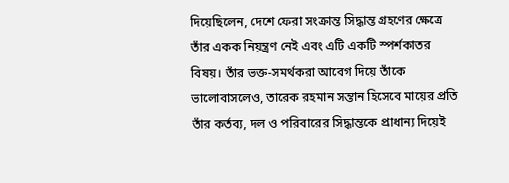দিয়েছিলেন, দেশে ফেরা সংক্রান্ত সিদ্ধান্ত গ্রহণের ক্ষেত্রে তাঁর একক নিয়ন্ত্রণ নেই এবং এটি একটি স্পর্শকাতর বিষয়। তাঁর ভক্ত-সমর্থকরা আবেগ দিয়ে তাঁকে ভালোবাসলেও, তারেক রহমান সন্তান হিসেবে মায়ের প্রতি তাঁর কর্তব্য, দল ও পরিবারের সিদ্ধান্তকে প্রাধান্য দিয়েই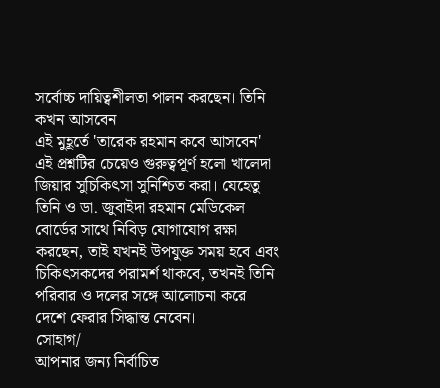সর্বোচ্চ দায়িত্বশীলতা পালন করছেন। তিনি কখন আসবেন
এই মুহূর্তে 'তারেক রহমান কবে আসবেন' এই প্রশ্নটির চেয়েও গুরুত্বপূর্ণ হলো খালেদা জিয়ার সুচিকিৎসা সুনিশ্চিত করা। যেহেতু তিনি ও ডা. জুবাইদা রহমান মেডিকেল বোর্ডের সাথে নিবিড় যোগাযোগ রক্ষা করছেন, তাই যখনই উপযুক্ত সময় হবে এবং চিকিৎসকদের পরামর্শ থাকবে, তখনই তিনি পরিবার ও দলের সঙ্গে আলোচনা করে দেশে ফেরার সিদ্ধান্ত নেবেন।
সোহাগ/
আপনার জন্য নির্বাচিত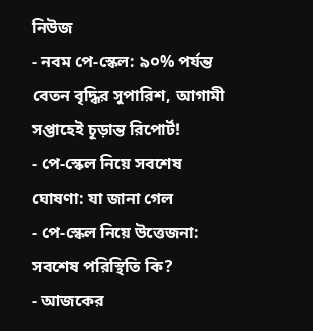নিউজ
- নবম পে-স্কেল: ৯০% পর্যন্ত বেতন বৃদ্ধির সুপারিশ, আগামী সপ্তাহেই চূড়ান্ত রিপোর্ট!
- পে-স্কেল নিয়ে সবশেষ ঘোষণা: যা জানা গেল
- পে-স্কেল নিয়ে উত্তেজনা: সবশেষ পরিস্থিতি কি?
- আজকের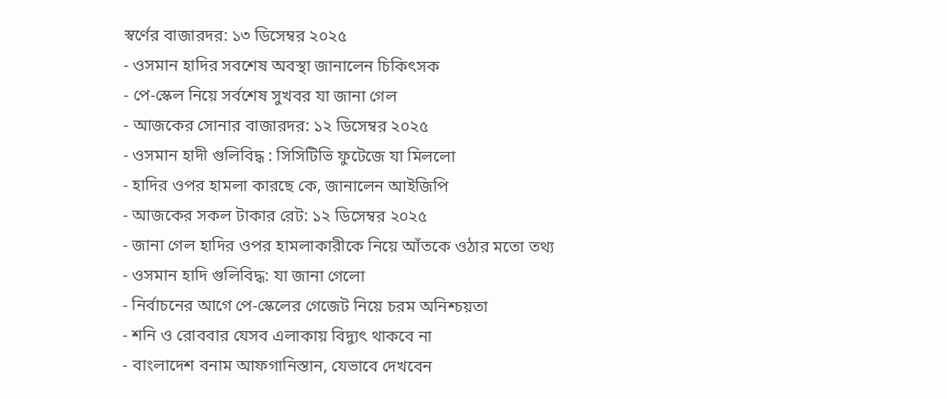স্বর্ণের বাজারদর: ১৩ ডিসেম্বর ২০২৫
- ওসমান হাদির সবশেষ অবস্থা জানালেন চিকিৎসক
- পে-স্কেল নিয়ে সর্বশেষ সুখবর যা জানা গেল
- আজকের সোনার বাজারদর: ১২ ডিসেম্বর ২০২৫
- ওসমান হাদী গুলিবিদ্ধ : সিসিটিভি ফুটেজে যা মিললো
- হাদির ওপর হামলা কারছে কে, জানালেন আইজিপি
- আজকের সকল টাকার রেট: ১২ ডিসেম্বর ২০২৫
- জানা গেল হাদির ওপর হামলাকারীকে নিয়ে আঁতকে ওঠার মতো তথ্য
- ওসমান হাদি গুলিবিদ্ধ: যা জানা গেলো
- নির্বাচনের আগে পে-স্কেলের গেজেট নিয়ে চরম অনিশ্চয়তা
- শনি ও রোববার যেসব এলাকায় বিদ্যুৎ থাকবে না
- বাংলাদেশ বনাম আফগানিস্তান, যেভাবে দেখবেন